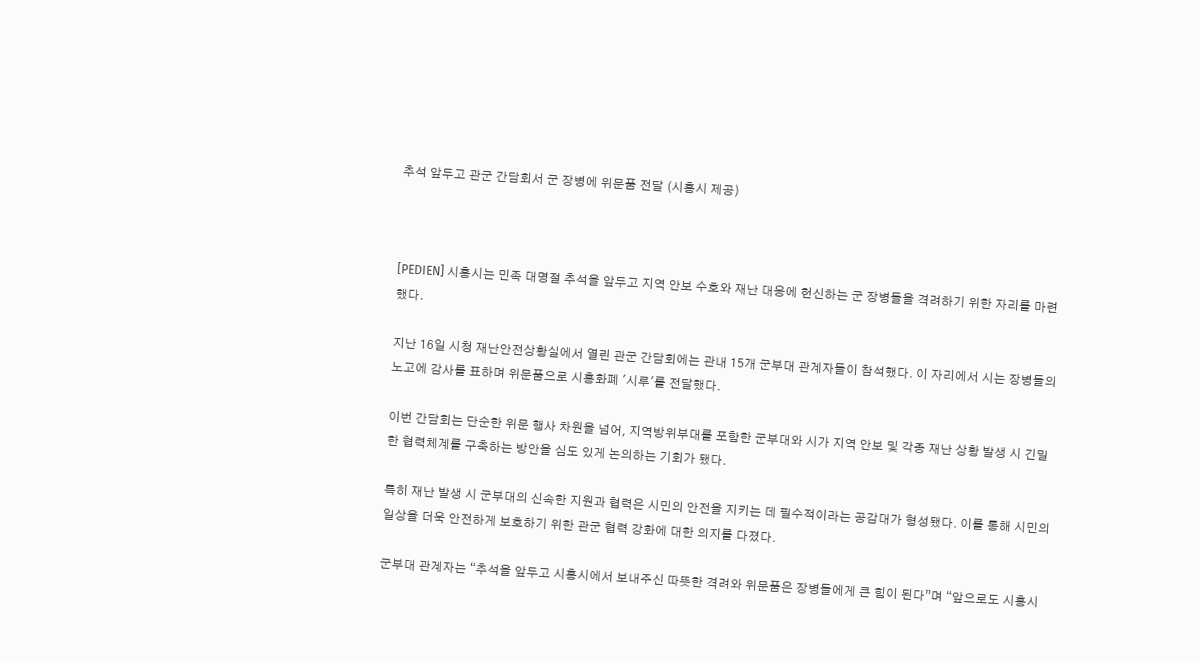추석 앞두고 관군 간담회서 군 장병에 위문품 전달 (시흥시 제공)



[PEDIEN] 시흥시는 민족 대명절 추석을 앞두고 지역 안보 수호와 재난 대응에 헌신하는 군 장병들을 격려하기 위한 자리를 마련했다.

지난 16일 시청 재난안전상황실에서 열린 관군 간담회에는 관내 15개 군부대 관계자들이 참석했다. 이 자리에서 시는 장병들의 노고에 감사를 표하며 위문품으로 시흥화폐 '시루'를 전달했다.

이번 간담회는 단순한 위문 행사 차원을 넘어, 지역방위부대를 포함한 군부대와 시가 지역 안보 및 각종 재난 상황 발생 시 긴밀한 협력체계를 구축하는 방안을 심도 있게 논의하는 기회가 됐다.

특히 재난 발생 시 군부대의 신속한 지원과 협력은 시민의 안전을 지키는 데 필수적이라는 공감대가 형성됐다. 이를 통해 시민의 일상을 더욱 안전하게 보호하기 위한 관군 협력 강화에 대한 의지를 다졌다.

군부대 관계자는 “추석을 앞두고 시흥시에서 보내주신 따뜻한 격려와 위문품은 장병들에게 큰 힘이 된다”며 “앞으로도 시흥시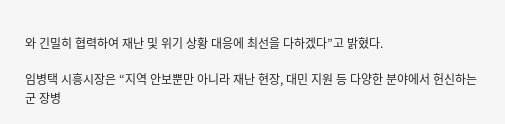와 긴밀히 협력하여 재난 및 위기 상황 대응에 최선을 다하겠다”고 밝혔다.

임병택 시흥시장은 “지역 안보뿐만 아니라 재난 현장, 대민 지원 등 다양한 분야에서 헌신하는 군 장병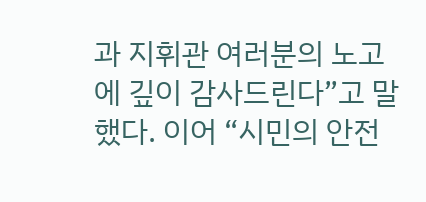과 지휘관 여러분의 노고에 깊이 감사드린다”고 말했다. 이어 “시민의 안전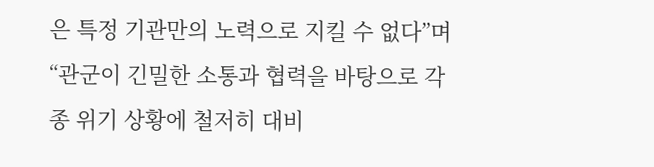은 특정 기관만의 노력으로 지킬 수 없다”며 “관군이 긴밀한 소통과 협력을 바탕으로 각종 위기 상황에 철저히 대비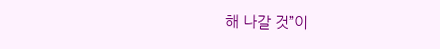해 나갈 것”이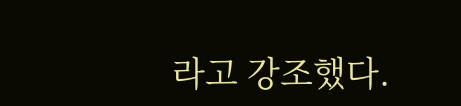라고 강조했다.